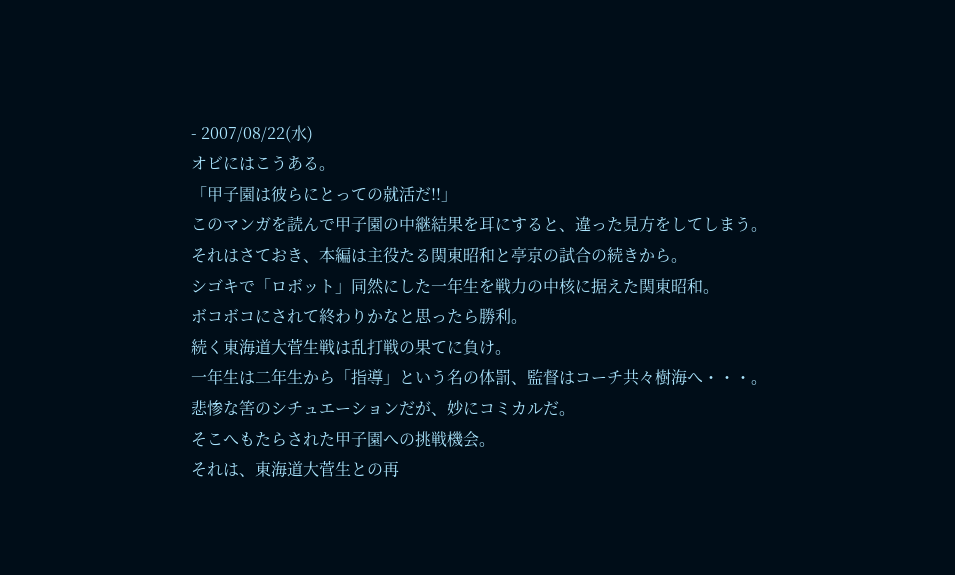- 2007/08/22(水)
オビにはこうある。
「甲子園は彼らにとっての就活だ!!」
このマンガを読んで甲子園の中継結果を耳にすると、違った見方をしてしまう。
それはさておき、本編は主役たる関東昭和と亭京の試合の続きから。
シゴキで「ロボット」同然にした一年生を戦力の中核に据えた関東昭和。
ボコボコにされて終わりかなと思ったら勝利。
続く東海道大菅生戦は乱打戦の果てに負け。
一年生は二年生から「指導」という名の体罰、監督はコーチ共々樹海へ・・・。
悲惨な筈のシチュエーションだが、妙にコミカルだ。
そこへもたらされた甲子園への挑戦機会。
それは、東海道大菅生との再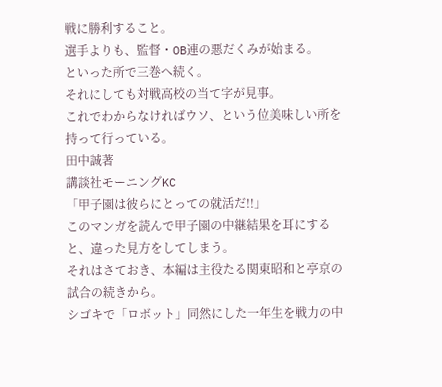戦に勝利すること。
選手よりも、監督・OB連の悪だくみが始まる。
といった所で三巻へ続く。
それにしても対戦高校の当て字が見事。
これでわからなければウソ、という位美味しい所を持って行っている。
田中誠著
講談社モーニングKC
「甲子園は彼らにとっての就活だ!!」
このマンガを読んで甲子園の中継結果を耳にすると、違った見方をしてしまう。
それはさておき、本編は主役たる関東昭和と亭京の試合の続きから。
シゴキで「ロボット」同然にした一年生を戦力の中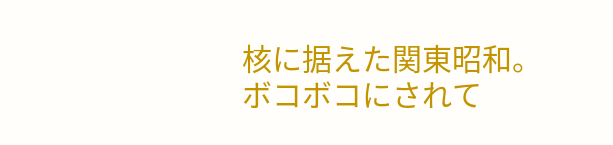核に据えた関東昭和。
ボコボコにされて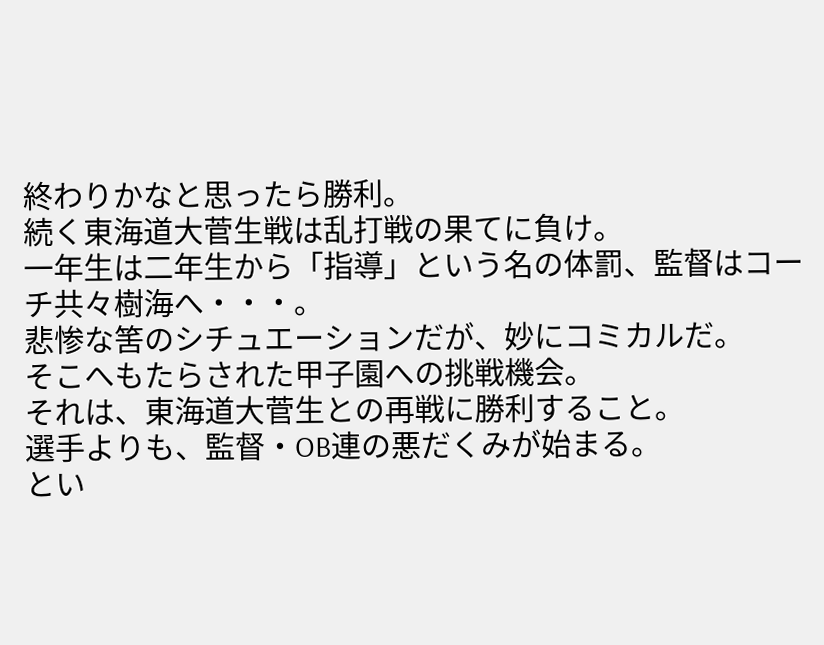終わりかなと思ったら勝利。
続く東海道大菅生戦は乱打戦の果てに負け。
一年生は二年生から「指導」という名の体罰、監督はコーチ共々樹海へ・・・。
悲惨な筈のシチュエーションだが、妙にコミカルだ。
そこへもたらされた甲子園への挑戦機会。
それは、東海道大菅生との再戦に勝利すること。
選手よりも、監督・OB連の悪だくみが始まる。
とい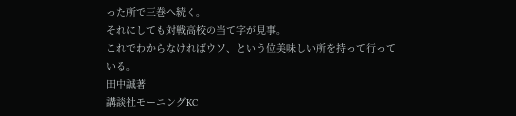った所で三巻へ続く。
それにしても対戦高校の当て字が見事。
これでわからなければウソ、という位美味しい所を持って行っている。
田中誠著
講談社モーニングKC